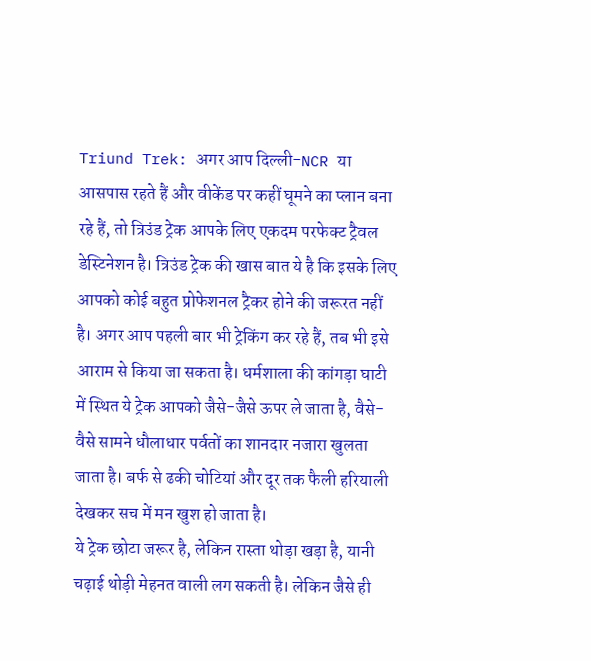Triund Trek: अगर आप दिल्ली-NCR या आसपास रहते हैं और वीकेंड पर कहीं घूमने का प्लान बना रहे हैं, तो त्रिउंड ट्रेक आपके लिए एकदम परफेक्ट ट्रैवल डेस्टिनेशन है। त्रिउंड ट्रेक की खास बात ये है कि इसके लिए आपको कोई बहुत प्रोफेशनल ट्रैकर होने की जरूरत नहीं है। अगर आप पहली बार भी ट्रेकिंग कर रहे हैं, तब भी इसे आराम से किया जा सकता है। धर्मशाला की कांगड़ा घाटी में स्थित ये ट्रेक आपको जैसे-जैसे ऊपर ले जाता है, वैसे-वैसे सामने धौलाधार पर्वतों का शानदार नजारा खुलता जाता है। बर्फ से ढकी चोटियां और दूर तक फैली हरियाली देखकर सच में मन खुश हो जाता है।
ये ट्रेक छोटा जरूर है, लेकिन रास्ता थोड़ा खड़ा है, यानी चढ़ाई थोड़ी मेहनत वाली लग सकती है। लेकिन जैसे ही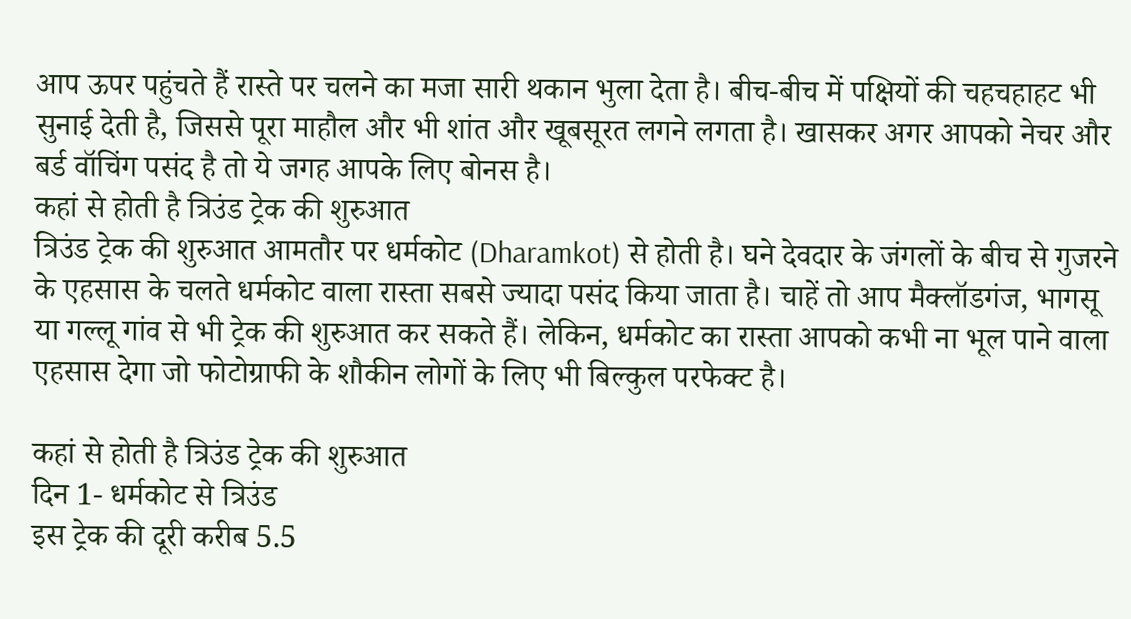आप ऊपर पहुंचते हैं रास्ते पर चलने का मजा सारी थकान भुला देता है। बीच-बीच में पक्षियों की चहचहाहट भी सुनाई देती है, जिससे पूरा माहौल और भी शांत और खूबसूरत लगने लगता है। खासकर अगर आपको नेचर और बर्ड वॉचिंग पसंद है तो ये जगह आपके लिए बोनस है।
कहां से होती है त्रिउंड ट्रेक की शुरुआत
त्रिउंड ट्रेक की शुरुआत आमतौर पर धर्मकोट (Dharamkot) से होती है। घने देवदार के जंगलों के बीच से गुजरने के एहसास के चलते धर्मकोट वाला रास्ता सबसे ज्यादा पसंद किया जाता है। चाहें तो आप मैक्लॉडगंज, भागसू या गल्लू गांव से भी ट्रेक की शुरुआत कर सकते हैं। लेकिन, धर्मकोट का रास्ता आपको कभी ना भूल पाने वाला एहसास देगा जो फोटोग्राफी के शौकीन लोगों के लिए भी बिल्कुल परफेक्ट है।

कहां से होती है त्रिउंड ट्रेक की शुरुआत
दिन 1- धर्मकोट से त्रिउंड
इस ट्रेक की दूरी करीब 5.5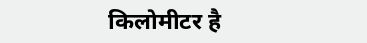किलोमीटर है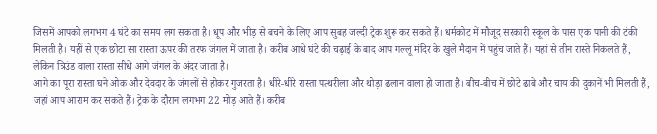जिसमें आपको लगभग 4 घंटे का समय लग सकता है। धूप और भीड़ से बचने के लिए आप सुबह जल्दी ट्रेक शुरू कर सकते हैं। धर्मकोट में मौजूद सरकारी स्कूल के पास एक पानी की टंकी मिलती है। यहीं से एक छोटा सा रास्ता ऊपर की तरफ जंगल में जाता है। करीब आधे घंटे की चढ़ाई के बाद आप गल्लू मंदिर के खुले मैदान में पहुंच जाते हैं। यहां से तीन रास्ते निकलते हैं, लेकिन त्रिउंड वाला रास्ता सीधे आगे जंगल के अंदर जाता है।
आगे का पूरा रास्ता घने ओक और देवदार के जंगलों से होकर गुजरता है। धीरे-धीरे रास्ता पत्थरीला और थोड़ा ढलान वाला हो जाता है। बीच-बीच में छोटे ढाबे और चाय की दुकानें भी मिलती हैं, जहां आप आराम कर सकते हैं। ट्रेक के दौरान लगभग 22 मोड़ आते हैं। करीब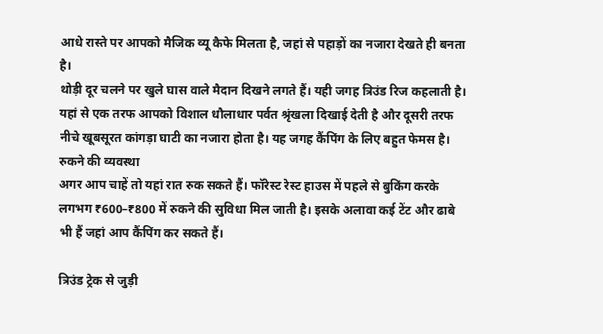आधे रास्ते पर आपको मैजिक व्यू कैफे मिलता है, जहां से पहाड़ों का नजारा देखते ही बनता है।
थोड़ी दूर चलने पर खुले घास वाले मैदान दिखने लगते हैं। यही जगह त्रिउंड रिज कहलाती है। यहां से एक तरफ आपको विशाल धौलाधार पर्वत श्रृंखला दिखाई देती है और दूसरी तरफ नीचे खूबसूरत कांगड़ा घाटी का नजारा होता है। यह जगह कैंपिंग के लिए बहुत फेमस है।
रुकने की व्यवस्था
अगर आप चाहें तो यहां रात रुक सकते हैं। फॉरेस्ट रेस्ट हाउस में पहले से बुकिंग करके लगभग ₹600–₹800 में रुकने की सुविधा मिल जाती है। इसके अलावा कई टेंट और ढाबे भी हैं जहां आप कैंपिंग कर सकते हैं।

त्रिउंड ट्रेक से जुड़ी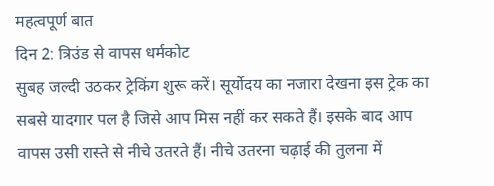महत्वपूर्ण बात
दिन 2: त्रिउंड से वापस धर्मकोट
सुबह जल्दी उठकर ट्रेकिंग शुरू करें। सूर्योदय का नजारा देखना इस ट्रेक का सबसे यादगार पल है जिसे आप मिस नहीं कर सकते हैं। इसके बाद आप वापस उसी रास्ते से नीचे उतरते हैं। नीचे उतरना चढ़ाई की तुलना में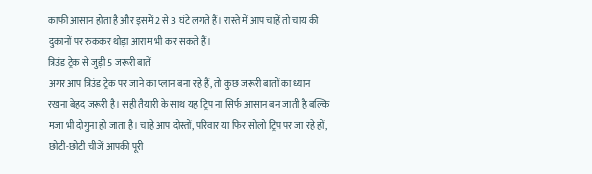काफी आसान होता है और इसमें 2 से 3 घंटे लगते हैं। रास्ते में आप चाहें तो चाय की दुकानों पर रुककर थोड़ा आराम भी कर सकते हैं।
त्रिउंड ट्रेक से जुड़ी 5 जरूरी बातें
अगर आप त्रिउंड ट्रेक पर जाने का प्लान बना रहे हैं, तो कुछ जरूरी बातों का ध्यान रखना बेहद जरूरी है। सही तैयारी के साथ यह ट्रिप ना सिर्फ आसान बन जाती है बल्कि मजा भी दोगुना हो जाता है। चाहे आप दोस्तों, परिवार या फिर सोलो ट्रिप पर जा रहे हों, छोटी-छोटी चीजें आपकी पूरी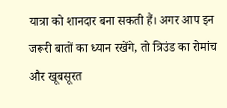यात्रा को शानदार बना सकती हैं। अगर आप इन जरूरी बातों का ध्यान रखेंगे, तो त्रिउंड का रोमांच और खूबसूरत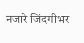नजारे जिंदगीभर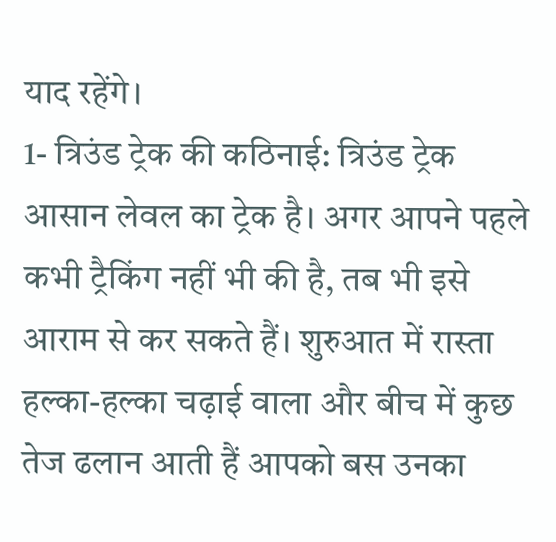याद रहेंगे।
1- त्रिउंड ट्रेक की कठिनाई: त्रिउंड ट्रेक आसान लेवल का ट्रेक है। अगर आपने पहले कभी ट्रैकिंग नहीं भी की है, तब भी इसे आराम से कर सकते हैं। शुरुआत में रास्ता हल्का-हल्का चढ़ाई वाला और बीच में कुछ तेज ढलान आती हैं आपको बस उनका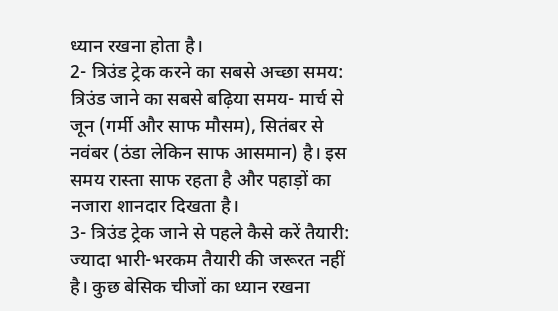ध्यान रखना होता है।
2- त्रिउंड ट्रेक करने का सबसे अच्छा समय: त्रिउंड जाने का सबसे बढ़िया समय- मार्च से जून (गर्मी और साफ मौसम), सितंबर से नवंबर (ठंडा लेकिन साफ आसमान) है। इस समय रास्ता साफ रहता है और पहाड़ों का नजारा शानदार दिखता है।
3- त्रिउंड ट्रेक जाने से पहले कैसे करें तैयारी: ज्यादा भारी-भरकम तैयारी की जरूरत नहीं है। कुछ बेसिक चीजों का ध्यान रखना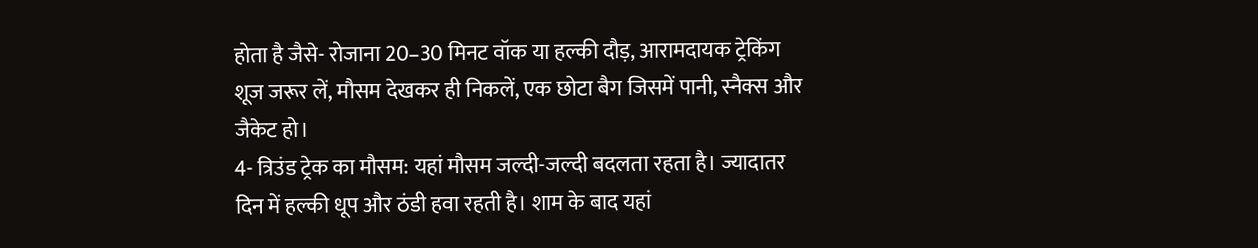होता है जैसे- रोजाना 20–30 मिनट वॉक या हल्की दौड़, आरामदायक ट्रेकिंग शूज जरूर लें, मौसम देखकर ही निकलें, एक छोटा बैग जिसमें पानी, स्नैक्स और जैकेट हो।
4- त्रिउंड ट्रेक का मौसम: यहां मौसम जल्दी-जल्दी बदलता रहता है। ज्यादातर दिन में हल्की धूप और ठंडी हवा रहती है। शाम के बाद यहां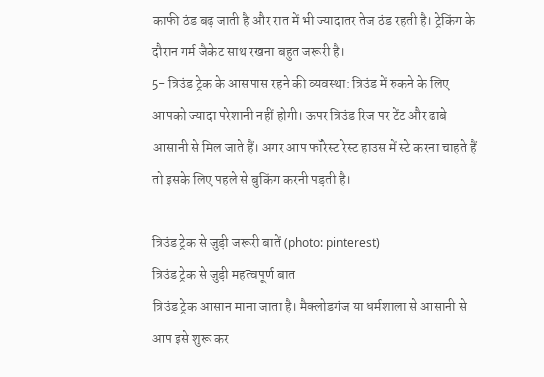काफी ठंड बढ़ जाती है और रात में भी ज्यादातर तेज ठंड रहती है। ट्रेकिंग के दौरान गर्म जैकेट साथ रखना बहुत जरूरी है।
5- त्रिउंड ट्रेक के आसपास रहने की व्यवस्था: त्रिउंड में रुकने के लिए आपको ज्यादा परेशानी नहीं होगी। ऊपर त्रिउंड रिज पर टेंट और ढाबे आसानी से मिल जाते हैं। अगर आप फॉरेस्ट रेस्ट हाउस में स्टे करना चाहते हैं तो इसके लिए पहले से बुकिंग करनी पड़ती है।

त्रिउंड ट्रेक से जुड़ी जरूरी बातें (photo: pinterest)
त्रिउंड ट्रेक से जुड़ी महत्वपूर्ण बात
त्रिउंड ट्रेक आसान माना जाता है। मैक्लोडगंज या धर्मशाला से आसानी से आप इसे शुरू कर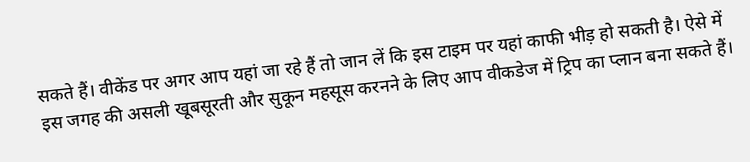सकते हैं। वीकेंड पर अगर आप यहां जा रहे हैं तो जान लें कि इस टाइम पर यहां काफी भीड़ हो सकती है। ऐसे में इस जगह की असली खूबसूरती और सुकून महसूस करनने के लिए आप वीकडेज में ट्रिप का प्लान बना सकते हैं।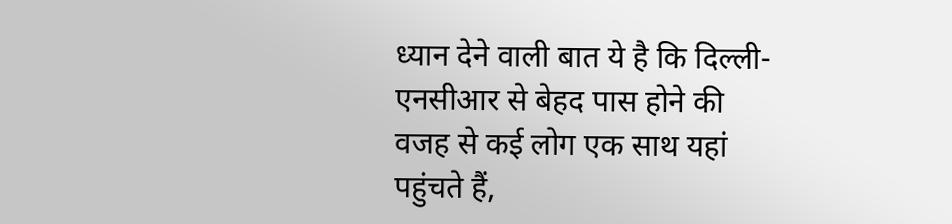ध्यान देने वाली बात ये है कि दिल्ली-एनसीआर से बेहद पास होने की वजह से कई लोग एक साथ यहां पहुंचते हैं,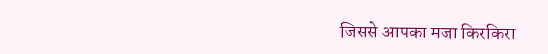जिससे आपका मजा किरकिरा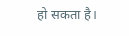हो सकता है।